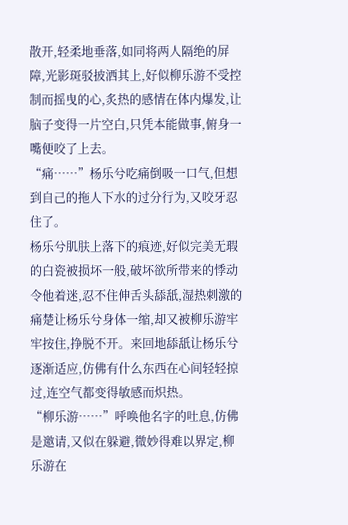散开,轻柔地垂落,如同将两人隔绝的屏障,光影斑驳披洒其上,好似柳乐游不受控制而摇曳的心,炙热的感情在体内爆发,让脑子变得一片空白,只凭本能做事,俯身一嘴便咬了上去。
“痛……”杨乐兮吃痛倒吸一口气,但想到自己的拖人下水的过分行为,又咬牙忍住了。
杨乐兮肌肤上落下的痕迹,好似完美无瑕的白瓷被损坏一般,破坏欲所带来的悸动令他着迷,忍不住伸舌头舔舐,湿热刺激的痛楚让杨乐兮身体一缩,却又被柳乐游牢牢按住,挣脱不开。来回地舔舐让杨乐兮逐渐适应,仿佛有什么东西在心间轻轻掠过,连空气都变得敏感而炽热。
“柳乐游……”呼唤他名字的吐息,仿佛是邀请,又似在躲避,微妙得难以界定,柳乐游在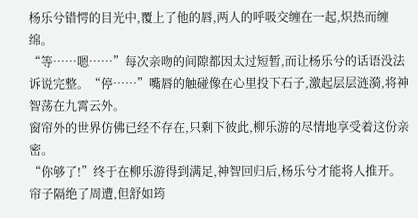杨乐兮错愕的目光中,覆上了他的唇,两人的呼吸交缠在一起,炽热而缠绵。
“等……嗯……”每次亲吻的间隙都因太过短暂,而让杨乐兮的话语没法诉说完整。“停……”嘴唇的触碰像在心里投下石子,激起层层涟漪,将神智荡在九霄云外。
窗帘外的世界仿佛已经不存在,只剩下彼此,柳乐游的尽情地享受着这份亲密。
“你够了!”终于在柳乐游得到满足,神智回归后,杨乐兮才能将人推开。帘子隔绝了周遭,但舒如筠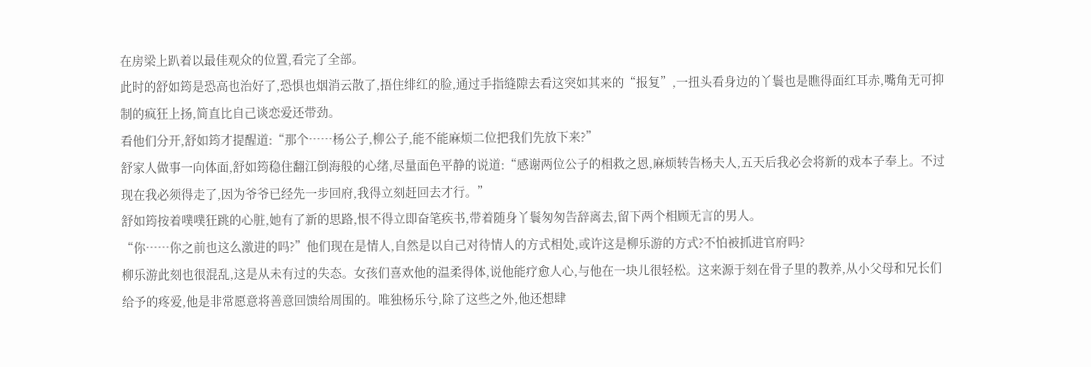在房梁上趴着以最佳观众的位置,看完了全部。
此时的舒如筠是恐高也治好了,恐惧也烟消云散了,捂住绯红的脸,通过手指缝隙去看这突如其来的“报复”,一扭头看身边的丫鬟也是瞧得面红耳赤,嘴角无可抑制的疯狂上扬,简直比自己谈恋爱还带劲。
看他们分开,舒如筠才提醒道:“那个……杨公子,柳公子,能不能麻烦二位把我们先放下来?”
舒家人做事一向体面,舒如筠稳住翻江倒海般的心绪,尽量面色平静的说道:“感谢两位公子的相救之恩,麻烦转告杨夫人,五天后我必会将新的戏本子奉上。不过现在我必须得走了,因为爷爷已经先一步回府,我得立刻赶回去才行。”
舒如筠按着噗噗狂跳的心脏,她有了新的思路,恨不得立即奋笔疾书,带着随身丫鬟匆匆告辞离去,留下两个相顾无言的男人。
“你……你之前也这么激进的吗?”他们现在是情人,自然是以自己对待情人的方式相处,或许这是柳乐游的方式?不怕被抓进官府吗?
柳乐游此刻也很混乱,这是从未有过的失态。女孩们喜欢他的温柔得体,说他能疗愈人心,与他在一块儿很轻松。这来源于刻在骨子里的教养,从小父母和兄长们给予的疼爱,他是非常愿意将善意回馈给周围的。唯独杨乐兮,除了这些之外,他还想肆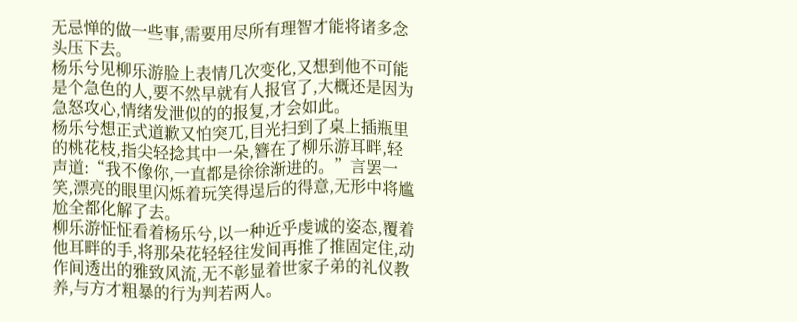无忌惮的做一些事,需要用尽所有理智才能将诸多念头压下去。
杨乐兮见柳乐游脸上表情几次变化,又想到他不可能是个急色的人,要不然早就有人报官了,大概还是因为急怒攻心,情绪发泄似的的报复,才会如此。
杨乐兮想正式道歉又怕突兀,目光扫到了桌上插瓶里的桃花枝,指尖轻捻其中一朵,簪在了柳乐游耳畔,轻声道:“我不像你,一直都是徐徐渐进的。”言罢一笑,漂亮的眼里闪烁着玩笑得逞后的得意,无形中将尴尬全都化解了去。
柳乐游怔怔看着杨乐兮,以一种近乎虔诚的姿态,覆着他耳畔的手,将那朵花轻轻往发间再推了推固定住,动作间透出的雅致风流,无不彰显着世家子弟的礼仪教养,与方才粗暴的行为判若两人。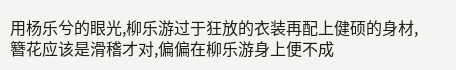用杨乐兮的眼光,柳乐游过于狂放的衣装再配上健硕的身材,簪花应该是滑稽才对,偏偏在柳乐游身上便不成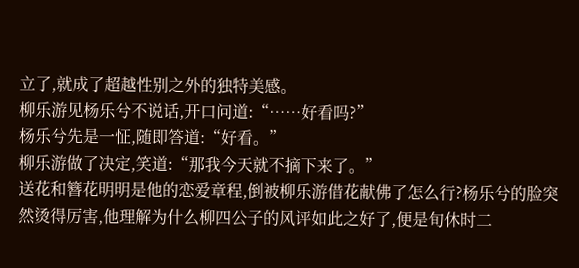立了,就成了超越性别之外的独特美感。
柳乐游见杨乐兮不说话,开口问道:“……好看吗?”
杨乐兮先是一怔,随即答道:“好看。”
柳乐游做了决定,笑道:“那我今天就不摘下来了。”
送花和簪花明明是他的恋爱章程,倒被柳乐游借花献佛了怎么行?杨乐兮的脸突然烫得厉害,他理解为什么柳四公子的风评如此之好了,便是旬休时二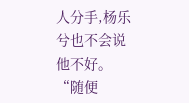人分手,杨乐兮也不会说他不好。
“随便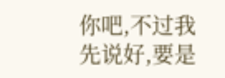你吧,不过我先说好,要是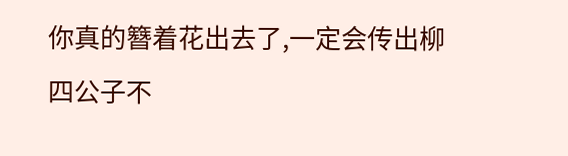你真的簪着花出去了,一定会传出柳四公子不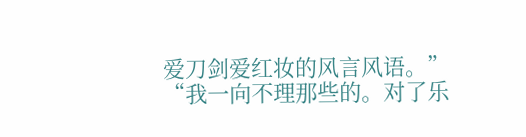爱刀剑爱红妆的风言风语。”
“我一向不理那些的。对了乐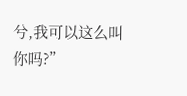兮,我可以这么叫你吗?”